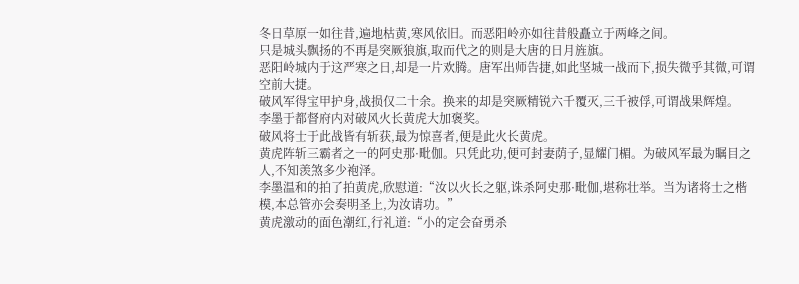冬日草原一如往昔,遍地枯黄,寒风依旧。而恶阳岭亦如往昔般矗立于两峰之间。
只是城头飘扬的不再是突厥狼旗,取而代之的则是大唐的日月旌旗。
恶阳岭城内于这严寒之日,却是一片欢腾。唐军出师告捷,如此坚城一战而下,损失微乎其微,可谓空前大捷。
破风军得宝甲护身,战损仅二十余。换来的却是突厥精锐六千覆灭,三千被俘,可谓战果辉煌。
李墨于都督府内对破风火长黄虎大加褒奖。
破风将士于此战皆有斩获,最为惊喜者,便是此火长黄虎。
黄虎阵斩三霸者之一的阿史那·毗伽。只凭此功,便可封妻荫子,显耀门楣。为破风军最为瞩目之人,不知羡煞多少袍泽。
李墨温和的拍了拍黄虎,欣慰道:“汝以火长之躯,诛杀阿史那·毗伽,堪称壮举。当为诸将士之楷模,本总管亦会奏明圣上,为汝请功。”
黄虎激动的面色潮红,行礼道:“小的定会奋勇杀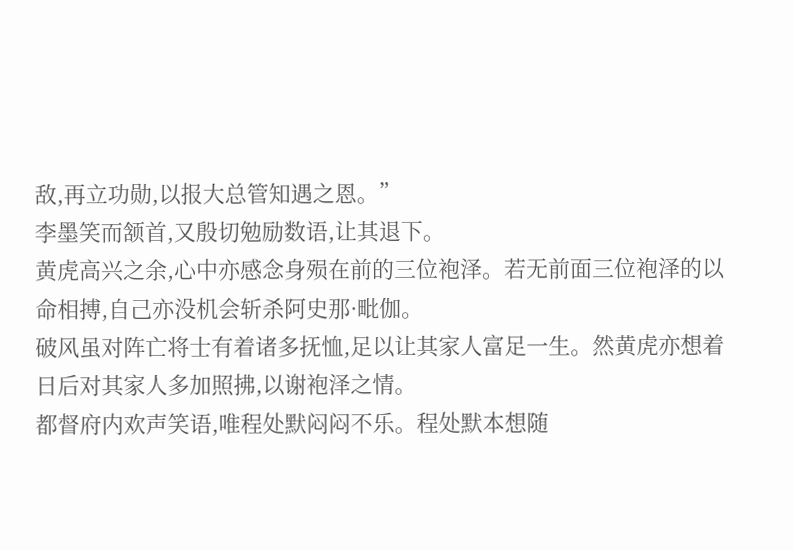敌,再立功勋,以报大总管知遇之恩。”
李墨笑而颔首,又殷切勉励数语,让其退下。
黄虎高兴之余,心中亦感念身殒在前的三位袍泽。若无前面三位袍泽的以命相搏,自己亦没机会斩杀阿史那·毗伽。
破风虽对阵亡将士有着诸多抚恤,足以让其家人富足一生。然黄虎亦想着日后对其家人多加照拂,以谢袍泽之情。
都督府内欢声笑语,唯程处默闷闷不乐。程处默本想随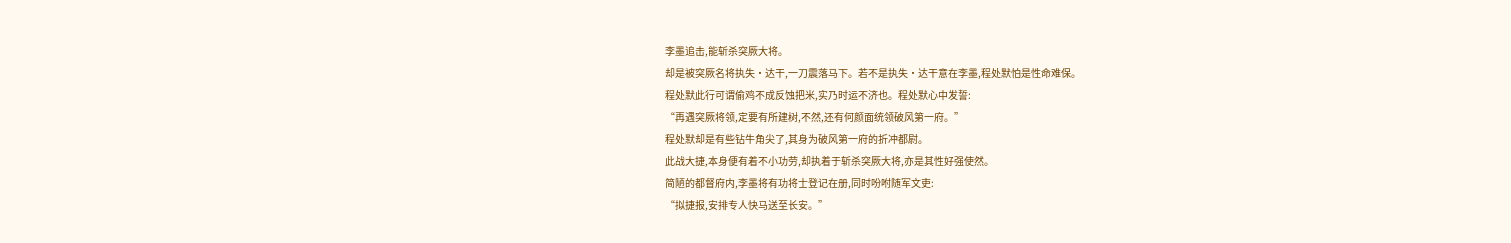李墨追击,能斩杀突厥大将。
却是被突厥名将执失·达干,一刀震落马下。若不是执失·达干意在李墨,程处默怕是性命难保。
程处默此行可谓偷鸡不成反蚀把米,实乃时运不济也。程处默心中发誓:
“再遇突厥将领,定要有所建树,不然,还有何颜面统领破风第一府。”
程处默却是有些钻牛角尖了,其身为破风第一府的折冲都尉。
此战大捷,本身便有着不小功劳,却执着于斩杀突厥大将,亦是其性好强使然。
简陋的都督府内,李墨将有功将士登记在册,同时吩咐随军文吏:
“拟捷报,安排专人快马送至长安。”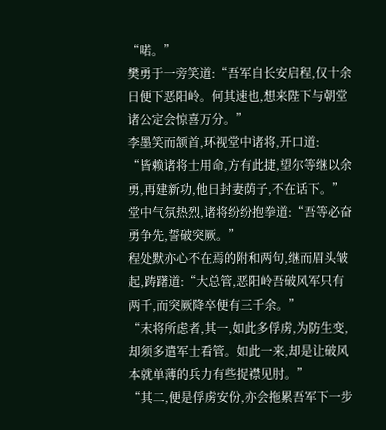“喏。”
樊勇于一旁笑道:“吾军自长安启程,仅十余日便下恶阳岭。何其速也,想来陛下与朝堂诸公定会惊喜万分。”
李墨笑而颔首,环视堂中诸将,开口道:
“皆赖诸将士用命,方有此捷,望尔等继以余勇,再建新功,他日封妻荫子,不在话下。”
堂中气氛热烈,诸将纷纷抱拳道:“吾等必奋勇争先,誓破突厥。”
程处默亦心不在焉的附和两句,继而眉头皱起,踌躇道:“大总管,恶阳岭吾破风军只有两千,而突厥降卒便有三千余。”
“末将所虑者,其一,如此多俘虏,为防生变,却须多遣军士看管。如此一来,却是让破风本就单薄的兵力有些捉襟见肘。”
“其二,便是俘虏安份,亦会拖累吾军下一步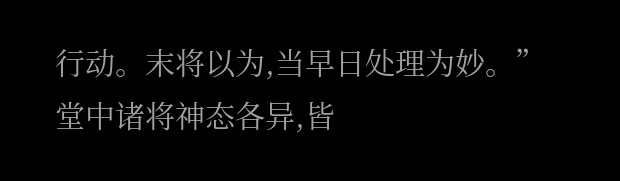行动。末将以为,当早日处理为妙。”
堂中诸将神态各异,皆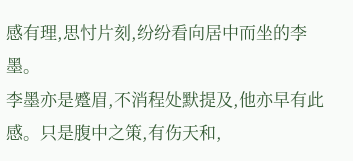感有理,思忖片刻,纷纷看向居中而坐的李墨。
李墨亦是蹙眉,不消程处默提及,他亦早有此感。只是腹中之策,有伤天和,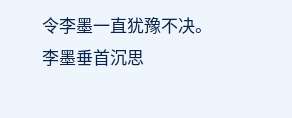令李墨一直犹豫不决。
李墨垂首沉思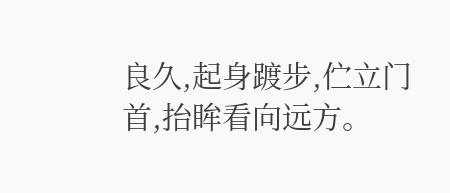良久,起身踱步,伫立门首,抬眸看向远方。